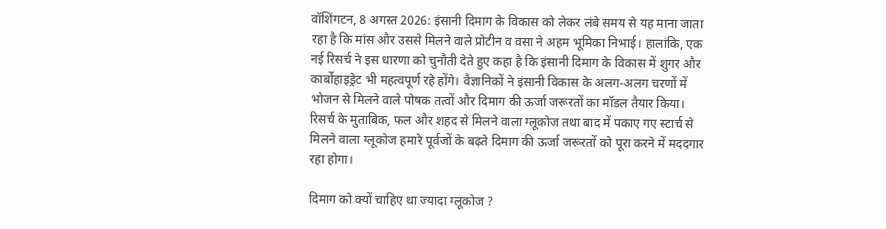वॉशिंगटन, 8 अगस्त 2026: इंसानी दिमाग के विकास को लेकर लंबे समय से यह माना जाता रहा है कि मांस और उससे मिलने वाले प्रोटीन व वसा ने अहम भूमिका निभाई। हालांकि, एक नई रिसर्च ने इस धारणा को चुनौती देते हुए कहा है कि इंसानी दिमाग के विकास में शुगर और कार्बोहाइड्रेट भी महत्वपूर्ण रहे होंगे। वैज्ञानिकों ने इंसानी विकास के अलग-अलग चरणों में भोजन से मिलने वाले पोषक तत्वों और दिमाग की ऊर्जा जरूरतों का मॉडल तैयार किया। रिसर्च के मुताबिक, फल और शहद से मिलने वाला ग्लूकोज तथा बाद में पकाए गए स्टार्च से मिलने वाला ग्लूकोज हमारे पूर्वजों के बढ़ते दिमाग की ऊर्जा जरूरतों को पूरा करने में मददगार रहा होगा।

दिमाग को क्यों चाहिए था ज्यादा ग्लूकोज ?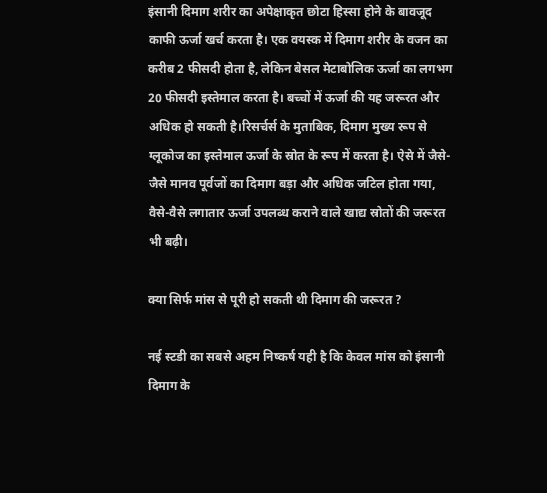इंसानी दिमाग शरीर का अपेक्षाकृत छोटा हिस्सा होने के बावजूद काफी ऊर्जा खर्च करता है। एक वयस्क में दिमाग शरीर के वजन का करीब 2 फीसदी होता है, लेकिन बेसल मेटाबोलिक ऊर्जा का लगभग 20 फीसदी इस्तेमाल करता है। बच्चों में ऊर्जा की यह जरूरत और अधिक हो सकती है।रिसर्चर्स के मुताबिक, दिमाग मुख्य रूप से ग्लूकोज का इस्तेमाल ऊर्जा के स्रोत के रूप में करता है। ऐसे में जैसे-जैसे मानव पूर्वजों का दिमाग बड़ा और अधिक जटिल होता गया, वैसे-वैसे लगातार ऊर्जा उपलब्ध कराने वाले खाद्य स्रोतों की जरूरत भी बढ़ी।

क्या सिर्फ मांस से पूरी हो सकती थी दिमाग की जरूरत ?

नई स्टडी का सबसे अहम निष्कर्ष यही है कि केवल मांस को इंसानी दिमाग के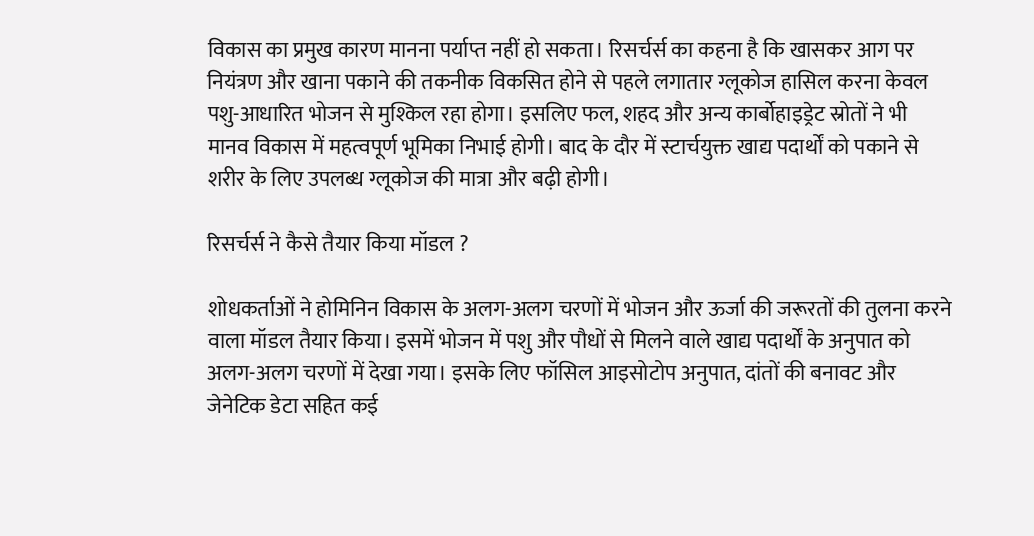विकास का प्रमुख कारण मानना पर्याप्त नहीं हो सकता। रिसर्चर्स का कहना है कि खासकर आग पर नियंत्रण और खाना पकाने की तकनीक विकसित होने से पहले लगातार ग्लूकोज हासिल करना केवल पशु-आधारित भोजन से मुश्किल रहा होगा। इसलिए फल, शहद और अन्य कार्बोहाइड्रेट स्रोतों ने भी मानव विकास में महत्वपूर्ण भूमिका निभाई होगी। बाद के दौर में स्टार्चयुक्त खाद्य पदार्थों को पकाने से शरीर के लिए उपलब्ध ग्लूकोज की मात्रा और बढ़ी होगी।

रिसर्चर्स ने कैसे तैयार किया मॉडल ?

शोधकर्ताओं ने होमिनिन विकास के अलग-अलग चरणों में भोजन और ऊर्जा की जरूरतों की तुलना करने वाला मॉडल तैयार किया। इसमें भोजन में पशु और पौधों से मिलने वाले खाद्य पदार्थों के अनुपात को अलग-अलग चरणों में देखा गया। इसके लिए फॉसिल आइसोटोप अनुपात, दांतों की बनावट और जेनेटिक डेटा सहित कई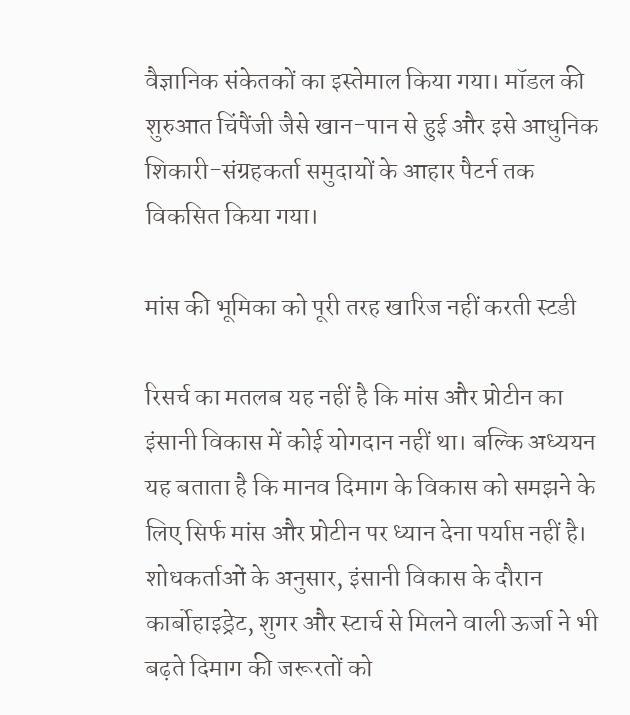वैज्ञानिक संकेतकों का इस्तेमाल किया गया। मॉडल की शुरुआत चिंपैंजी जैसे खान-पान से हुई और इसे आधुनिक शिकारी-संग्रहकर्ता समुदायों के आहार पैटर्न तक विकसित किया गया।

मांस की भूमिका को पूरी तरह खारिज नहीं करती स्टडी

रिसर्च का मतलब यह नहीं है कि मांस और प्रोटीन का इंसानी विकास में कोई योगदान नहीं था। बल्कि अध्ययन यह बताता है कि मानव दिमाग के विकास को समझने के लिए सिर्फ मांस और प्रोटीन पर ध्यान देना पर्याप्त नहीं है। शोधकर्ताओं के अनुसार, इंसानी विकास के दौरान कार्बोहाइड्रेट, शुगर और स्टार्च से मिलने वाली ऊर्जा ने भी बढ़ते दिमाग की जरूरतों को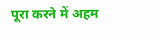पूरा करने में अहम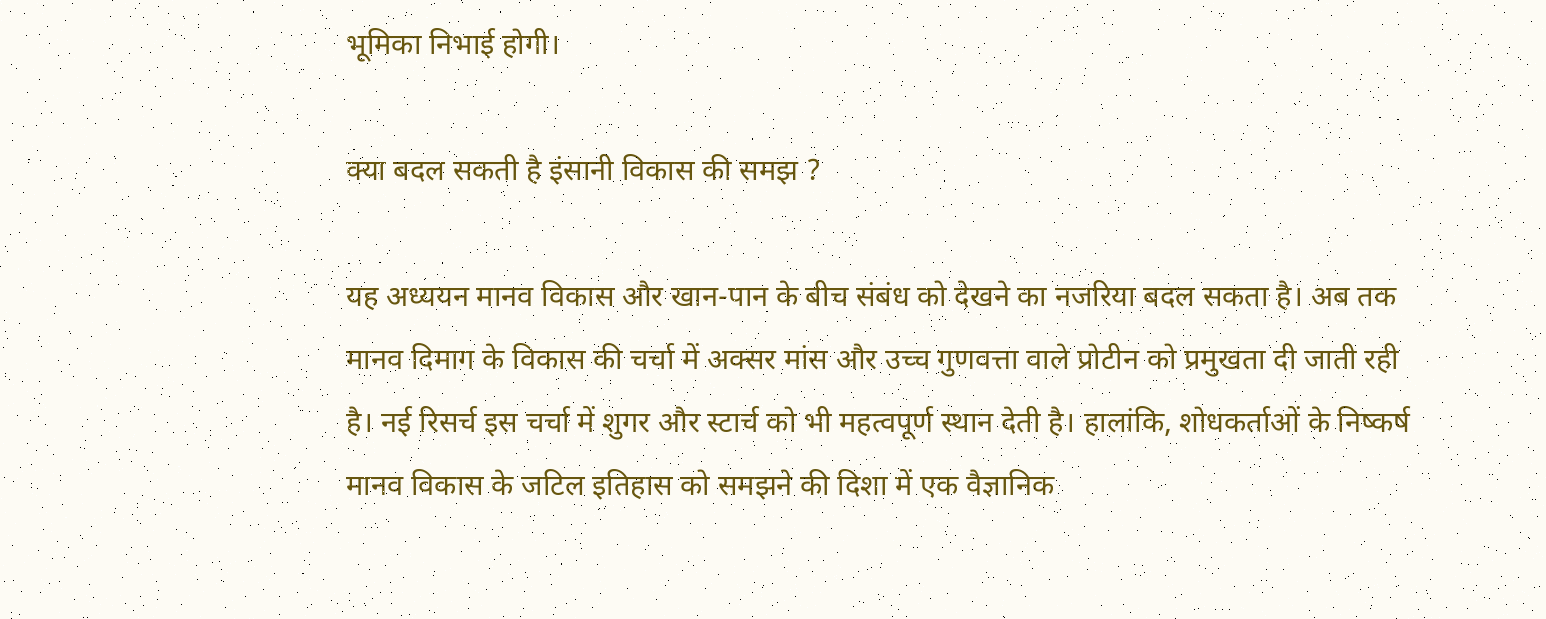भूमिका निभाई होगी।

क्या बदल सकती है इंसानी विकास की समझ ?

यह अध्ययन मानव विकास और खान-पान के बीच संबंध को देखने का नजरिया बदल सकता है। अब तक मानव दिमाग के विकास की चर्चा में अक्सर मांस और उच्च गुणवत्ता वाले प्रोटीन को प्रमुखता दी जाती रही है। नई रिसर्च इस चर्चा में शुगर और स्टार्च को भी महत्वपूर्ण स्थान देती है। हालांकि, शोधकर्ताओं के निष्कर्ष मानव विकास के जटिल इतिहास को समझने की दिशा में एक वैज्ञानिक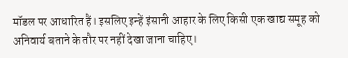मॉडल पर आधारित हैं। इसलिए इन्हें इंसानी आहार के लिए किसी एक खाद्य समूह को अनिवार्य बताने के तौर पर नहीं देखा जाना चाहिए।